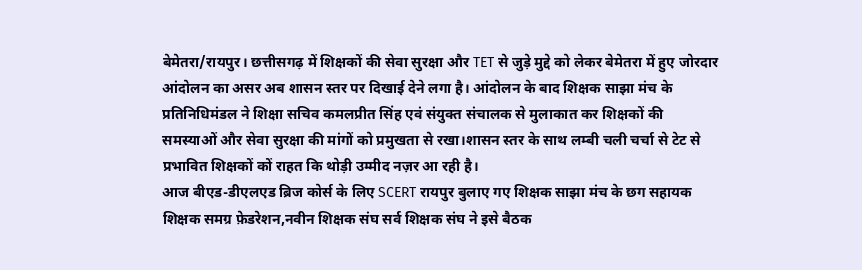बेमेतरा/रायपुर। छत्तीसगढ़ में शिक्षकों की सेवा सुरक्षा और TET से जुड़े मुद्दे को लेकर बेमेतरा में हुए जोरदार आंदोलन का असर अब शासन स्तर पर दिखाई देने लगा है। आंदोलन के बाद शिक्षक साझा मंच के प्रतिनिधिमंडल ने शिक्षा सचिव कमलप्रीत सिंह एवं संयुक्त संचालक से मुलाकात कर शिक्षकों की समस्याओं और सेवा सुरक्षा की मांगों को प्रमुखता से रखा।शासन स्तर के साथ लम्बी चली चर्चा से टेट से प्रभावित शिक्षकों कों राहत कि थोड़ी उम्मीद नज़र आ रही है।
आज बीएड-डीएलएड ब्रिज कोर्स के लिए SCERT रायपुर बुलाए गए शिक्षक साझा मंच के छग सहायक शिक्षक समग्र फ़ेडरेशन,नवीन शिक्षक संघ सर्व शिक्षक संघ ने इसे बैठक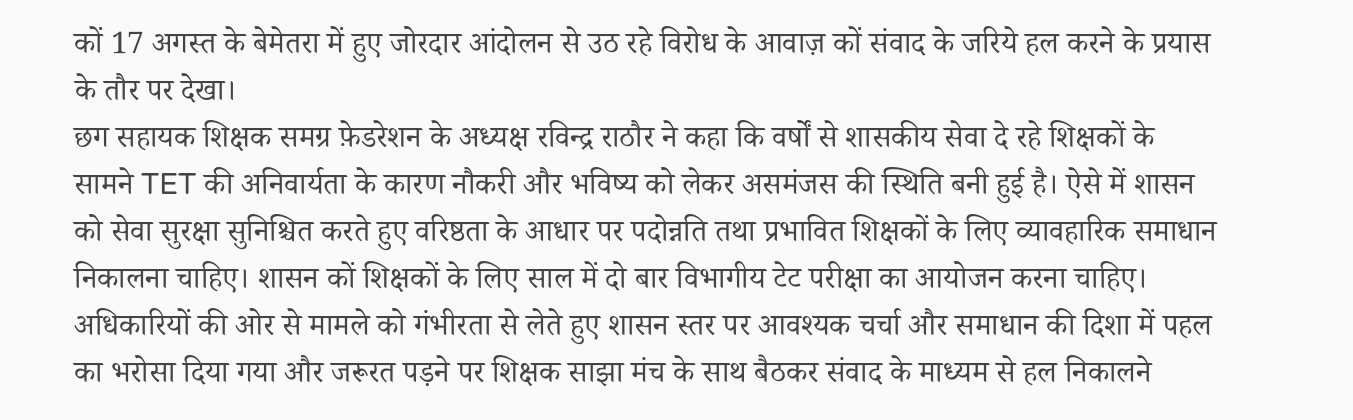कों 17 अगस्त के बेमेतरा में हुए जोरदार आंदोलन से उठ रहे विरोध के आवाज़ कों संवाद के जरिये हल करने के प्रयास के तौर पर देखा।
छग सहायक शिक्षक समग्र फ़ेडरेशन के अध्यक्ष रविन्द्र राठौर ने कहा कि वर्षों से शासकीय सेवा दे रहे शिक्षकों के सामने TET की अनिवार्यता के कारण नौकरी और भविष्य को लेकर असमंजस की स्थिति बनी हुई है। ऐसे में शासन को सेवा सुरक्षा सुनिश्चित करते हुए वरिष्ठता के आधार पर पदोन्नति तथा प्रभावित शिक्षकों के लिए व्यावहारिक समाधान निकालना चाहिए। शासन कों शिक्षकों के लिए साल में दो बार विभागीय टेट परीक्षा का आयोजन करना चाहिए।
अधिकारियों की ओर से मामले को गंभीरता से लेते हुए शासन स्तर पर आवश्यक चर्चा और समाधान की दिशा में पहल का भरोसा दिया गया और जरूरत पड़ने पर शिक्षक साझा मंच के साथ बैठकर संवाद के माध्यम से हल निकालने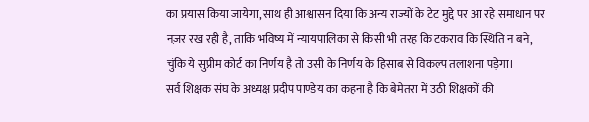का प्रयास किया जायेगा, साथ ही आश्वासन दिया कि अन्य राज्यों के टेट मुद्दे पर आ रहे समाधान पर नज़र रख रही है, ताकि भविष्य में न्यायपालिका से किसी भी तरह कि टकराव कि स्थिति न बने, चुंकि ये सुप्रीम कोर्ट का निर्णय है तो उसी के निर्णय के हिसाब से विकल्प तलाशना पड़ेगा।
सर्व शिक्षक संघ के अध्यक्ष प्रदीप पाण्डेय का कहना है कि बेमेतरा में उठी शिक्षकों की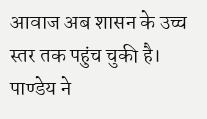आवाज अब शासन के उच्च स्तर तक पहुंच चुकी है। पाण्डेय ने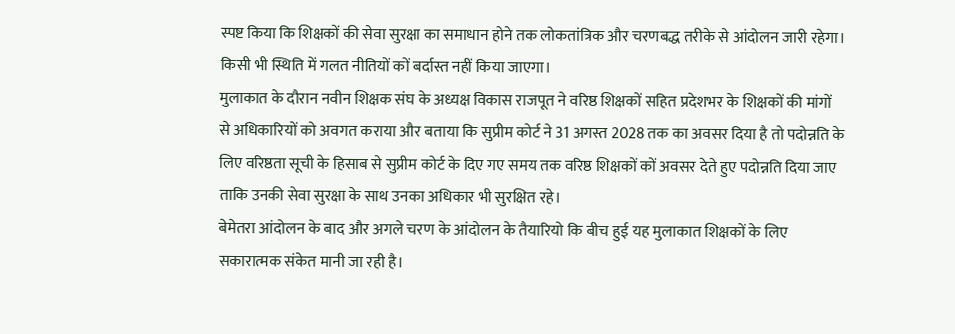स्पष्ट किया कि शिक्षकों की सेवा सुरक्षा का समाधान होने तक लोकतांत्रिक और चरणबद्ध तरीके से आंदोलन जारी रहेगा। किसी भी स्थिति में गलत नीतियों कों बर्दास्त नहीं किया जाएगा।
मुलाकात के दौरान नवीन शिक्षक संघ के अध्यक्ष विकास राजपूत ने वरिष्ठ शिक्षकों सहित प्रदेशभर के शिक्षकों की मांगों से अधिकारियों को अवगत कराया और बताया कि सुप्रीम कोर्ट ने 31 अगस्त 2028 तक का अवसर दिया है तो पदोन्नति के लिए वरिष्ठता सूची के हिसाब से सुप्रीम कोर्ट के दिए गए समय तक वरिष्ठ शिक्षकों कों अवसर देते हुए पदोन्नति दिया जाए ताकि उनकी सेवा सुरक्षा के साथ उनका अधिकार भी सुरक्षित रहे।
बेमेतरा आंदोलन के बाद और अगले चरण के आंदोलन के तैयारियो कि बीच हुई यह मुलाकात शिक्षकों के लिए सकारात्मक संकेत मानी जा रही है।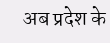अब प्रदेश के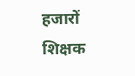हजारों शिक्षक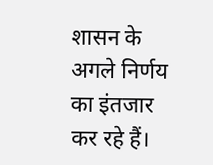शासन के अगले निर्णय का इंतजार कर रहे हैं।